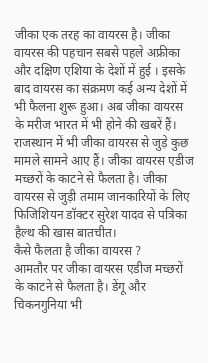जीका एक तरह का वायरस है। जीका वायरस की पहचान सबसे पहले अफ्रीका और दक्षिण एशिया के देशों में हुई । इसके बाद वायरस का संक्रमण कई अन्य देशों में भी फैलना शुरू हुआ। अब जीका वायरस के मरीज भारत में भी होने की खबरें हैं। राजस्थान में भी जीका वायरस से जुड़े कुछ मामले सामने आए हैं। जीका वायरस एडीज मच्छरों के काटने से फैलता है। जीका वायरस से जुड़ी तमाम जानकारियों के लिए फिजिशियन डॉक्टर सुरेश यादव से पत्रिका हैल्थ की खास बातचीत।
कैसे फैलता है जीका वायरस ?
आमतौर पर जीका वायरस एडीज मच्छरों के काटने से फैलता है। डेंगू और चिकनगुनिया भी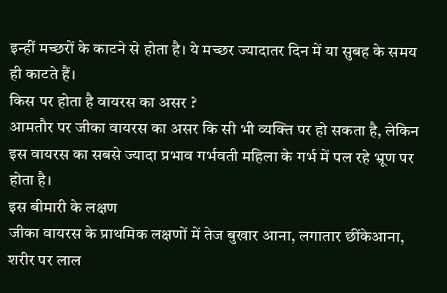इन्हीं मच्छरों के काटने से होता है। ये मच्छर ज्यादातर दिन में या सुबह के समय ही काटते हैं।
किस पर होता है वायरस का असर ?
आमतौर पर जीका वायरस का असर कि सी भी व्यक्ति पर हो सकता है, लेकिन इस वायरस का सबसे ज्यादा प्रभाव गर्भवती महिला के गर्भ में पल रहे भ्रूण पर होता है।
इस बीमारी के लक्षण
जीका वायरस के प्राथमिक लक्षणों में तेज बुखार आना, लगातार छींकेआना, शरीर पर लाल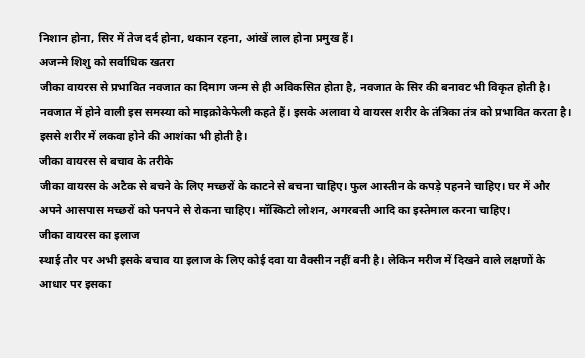निशान होना, सिर में तेज दर्द होना, थकान रहना, आंखें लाल होना प्रमुख हैं।
अजन्मे शिशु को सर्वाधिक खतरा
जीका वायरस से प्रभावित नवजात का दिमाग जन्म से ही अविकसित होता है, नवजात के सिर की बनावट भी विकृत होती है। नवजात में होने वाली इस समस्या को माइक्रोकेफेली कहते हैं। इसके अलावा ये वायरस शरीर के तंत्रिका तंत्र को प्रभावित करता है। इससे शरीर में लकवा होने की आशंका भी होती है।
जीका वायरस से बचाव के तरीके
जीका वायरस के अटैक से बचने के लिए मच्छरों के काटने से बचना चाहिए। फुल आस्तीन के कपड़े पहनने चाहिए। घर में और अपने आसपास मच्छरों को पनपने से रोकना चाहिए। मॉस्किटो लोशन, अगरबत्ती आदि का इस्तेमाल करना चाहिए।
जीका वायरस का इलाज
स्थाई तौर पर अभी इसके बचाव या इलाज के लिए कोई दवा या वैक्सीन नहीं बनी है। लेकिन मरीज में दिखने वाले लक्षणों के आधार पर इसका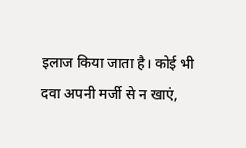इलाज किया जाता है। कोई भी दवा अपनी मर्जी से न खाएं,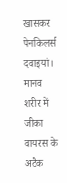खासकर पेनकिलर्स दवाइयां। मानव शरीर में जीका वायरस के अटैक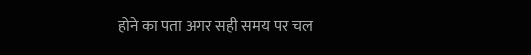होने का पता अगर सही समय पर चल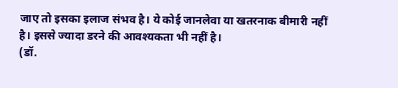जाए तो इसका इलाज संभव है। ये कोई जानलेवा या खतरनाक बीमारी नहीं है। इससे ज्यादा डरने की आवश्यकता भी नहीं है।
(डॉ.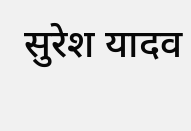सुरेश यादव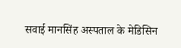सवाई मानसिंह अस्पताल के मेडिसिन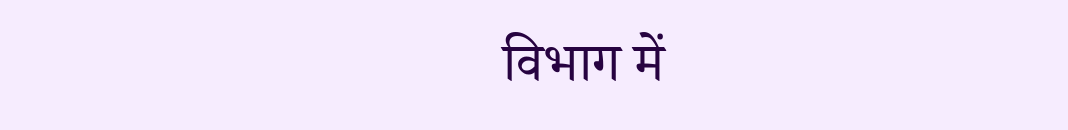विभाग में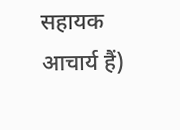सहायक आचार्य हैं)